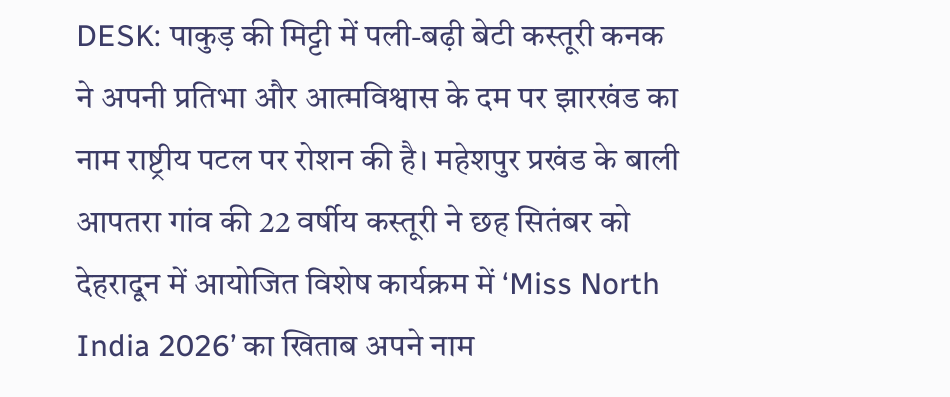DESK: पाकुड़ की मिट्टी में पली-बढ़ी बेटी कस्तूरी कनक ने अपनी प्रतिभा और आत्मविश्वास के दम पर झारखंड का नाम राष्ट्रीय पटल पर रोशन की है। महेशपुर प्रखंड के बाली आपतरा गांव की 22 वर्षीय कस्तूरी ने छह सितंबर को देहरादून में आयोजित विशेष कार्यक्रम में ‘Miss North India 2026’ का खिताब अपने नाम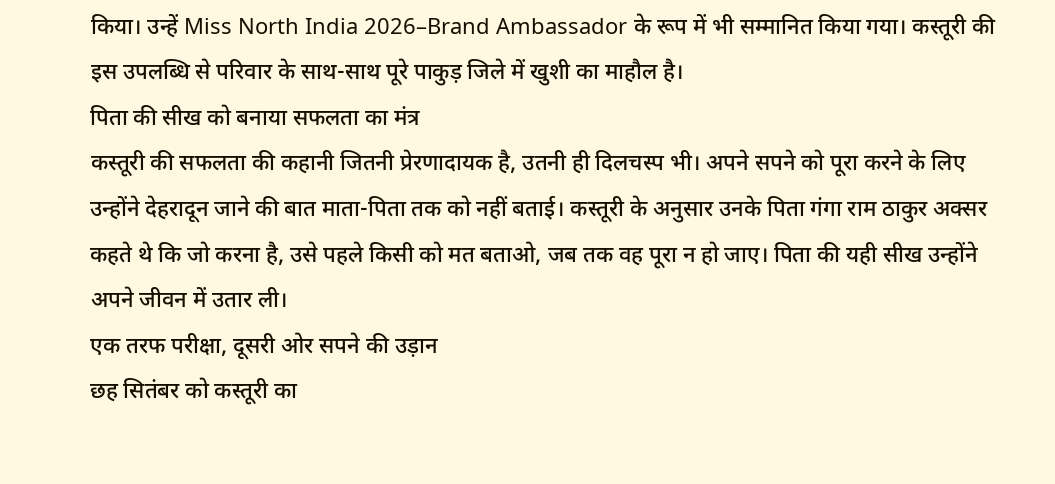किया। उन्हें Miss North India 2026–Brand Ambassador के रूप में भी सम्मानित किया गया। कस्तूरी की इस उपलब्धि से परिवार के साथ-साथ पूरे पाकुड़ जिले में खुशी का माहौल है।
पिता की सीख को बनाया सफलता का मंत्र
कस्तूरी की सफलता की कहानी जितनी प्रेरणादायक है, उतनी ही दिलचस्प भी। अपने सपने को पूरा करने के लिए उन्होंने देहरादून जाने की बात माता-पिता तक को नहीं बताई। कस्तूरी के अनुसार उनके पिता गंगा राम ठाकुर अक्सर कहते थे कि जो करना है, उसे पहले किसी को मत बताओ, जब तक वह पूरा न हो जाए। पिता की यही सीख उन्होंने अपने जीवन में उतार ली।
एक तरफ परीक्षा, दूसरी ओर सपने की उड़ान
छह सितंबर को कस्तूरी का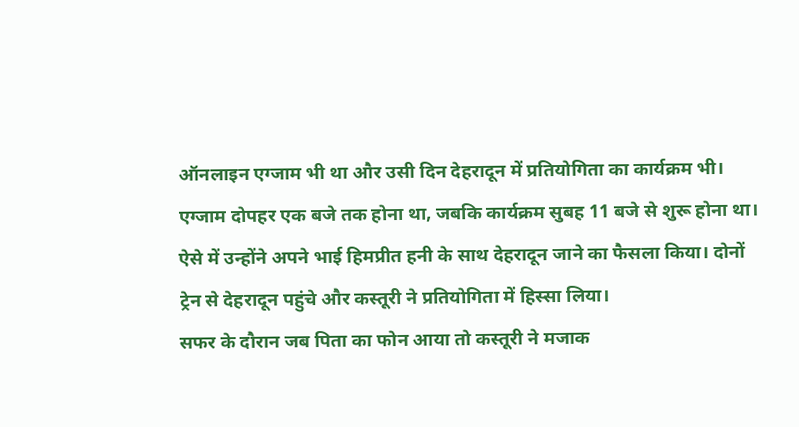ऑनलाइन एग्जाम भी था और उसी दिन देहरादून में प्रतियोगिता का कार्यक्रम भी। एग्जाम दोपहर एक बजे तक होना था, जबकि कार्यक्रम सुबह 11 बजे से शुरू होना था। ऐसे में उन्होंने अपने भाई हिमप्रीत हनी के साथ देहरादून जाने का फैसला किया। दोनों ट्रेन से देहरादून पहुंचे और कस्तूरी ने प्रतियोगिता में हिस्सा लिया।
सफर के दौरान जब पिता का फोन आया तो कस्तूरी ने मजाक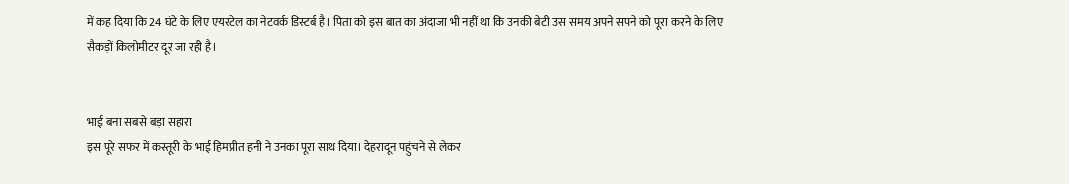में कह दिया कि 24 घंटे के लिए एयरटेल का नेटवर्क डिस्टर्ब है। पिता को इस बात का अंदाजा भी नहीं था कि उनकी बेटी उस समय अपने सपने को पूरा करने के लिए सैकड़ों किलोमीटर दूर जा रही है।


भाई बना सबसे बड़ा सहारा
इस पूरे सफर में कस्तूरी के भाई हिमप्रीत हनी ने उनका पूरा साथ दिया। देहरादून पहुंचने से लेकर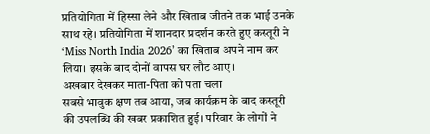प्रतियोगिता में हिस्सा लेने और खिताब जीतने तक भाई उनके साथ रहे। प्रतियोगिता में शानदार प्रदर्शन करते हुए कस्तूरी ने ‘Miss North India 2026’ का खिताब अपने नाम कर लिया। इसके बाद दोनों वापस घर लौट आए।
अखबार देखकर माता-पिता को पता चला
सबसे भावुक क्षण तब आया, जब कार्यक्रम के बाद कस्तूरी की उपलब्धि की खबर प्रकाशित हुई। परिवार के लोगों ने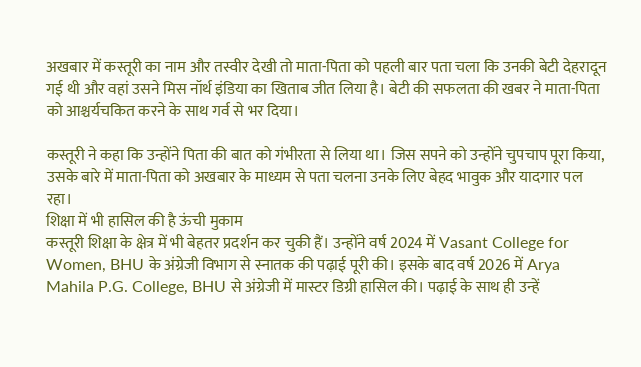अखबार में कस्तूरी का नाम और तस्वीर देखी तो माता-पिता को पहली बार पता चला कि उनकी बेटी देहरादून गई थी और वहां उसने मिस नॉर्थ इंडिया का खिताब जीत लिया है। बेटी की सफलता की खबर ने माता-पिता को आश्चर्यचकित करने के साथ गर्व से भर दिया।

कस्तूरी ने कहा कि उन्होंने पिता की बात को गंभीरता से लिया था। जिस सपने को उन्होंने चुपचाप पूरा किया, उसके बारे में माता-पिता को अखबार के माध्यम से पता चलना उनके लिए बेहद भावुक और यादगार पल रहा।
शिक्षा में भी हासिल की है ऊंची मुकाम
कस्तूरी शिक्षा के क्षेत्र में भी बेहतर प्रदर्शन कर चुकी हैं। उन्होंने वर्ष 2024 में Vasant College for Women, BHU के अंग्रेजी विभाग से स्नातक की पढ़ाई पूरी की। इसके बाद वर्ष 2026 में Arya Mahila P.G. College, BHU से अंग्रेजी में मास्टर डिग्री हासिल की। पढ़ाई के साथ ही उन्हें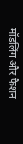मॉडलिंग और फैशन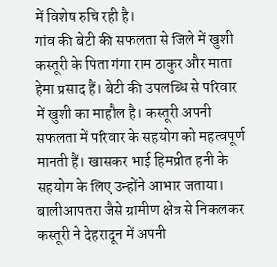में विशेष रुचि रही है।
गांव की बेटी की सफलता से जिले में खुशी
कस्तूरी के पिता गंगा राम ठाकुर और माता हेमा प्रसाद हैं। बेटी की उपलब्धि से परिवार में खुशी का माहौल है। कस्तूरी अपनी सफलता में परिवार के सहयोग को महत्वपूर्ण मानती हैं। खासकर भाई हिमप्रीत हनी के सहयोग के लिए उन्होंने आभार जताया।
बालीआपतरा जैसे ग्रामीण क्षेत्र से निकलकर कस्तूरी ने देहरादून में अपनी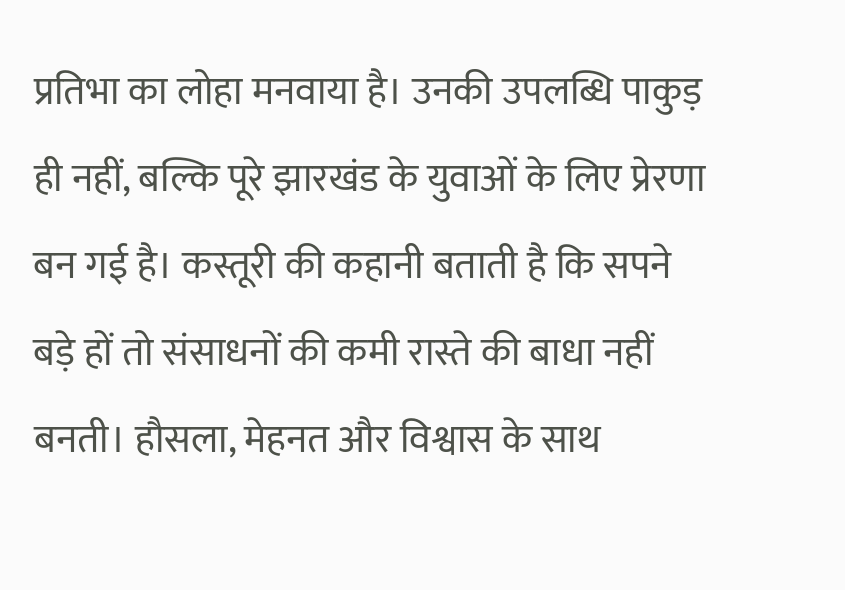प्रतिभा का लोहा मनवाया है। उनकी उपलब्धि पाकुड़ ही नहीं, बल्कि पूरे झारखंड के युवाओं के लिए प्रेरणा बन गई है। कस्तूरी की कहानी बताती है कि सपने बड़े हों तो संसाधनों की कमी रास्ते की बाधा नहीं बनती। हौसला, मेहनत और विश्वास के साथ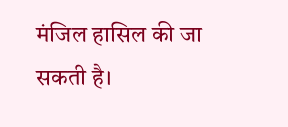मंजिल हासिल की जा सकती है।